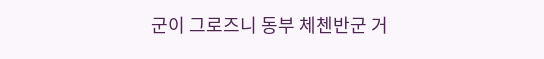군이 그로즈니 동부 체첸반군 거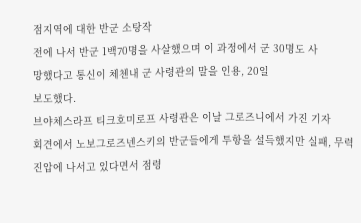점지역에 대한 반군 소탕작
전에 나서 반군 1백70명을 사살했으며 이 과정에서 군 30명도 사
망했다고 통신이 체첸내 군 사령관의 말을 인용, 20일
보도했다.
브야체스라프 티크호미로프 사령관은 이날 그로즈니에서 가진 기자
회견에서 노보그로즈넨스키의 반군들에게 투항을 설득했지만 실패, 무력
진압에 나서고 있다면서 점령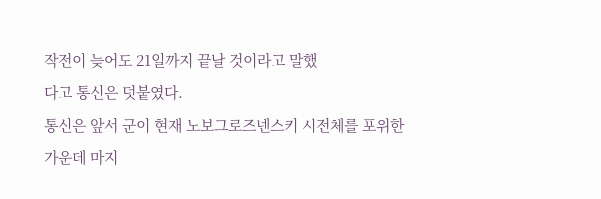작전이 늦어도 21일까지 끝날 것이라고 말했
다고 통신은 덧붙였다.
통신은 앞서 군이 현재 노보그로즈넨스키 시전체를 포위한
가운데 마지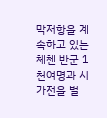막저항을 계속하고 있는 체첸 반군 1천여명과 시가전을 벌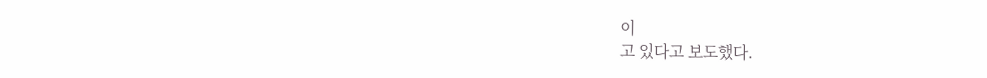이
고 있다고 보도했다.